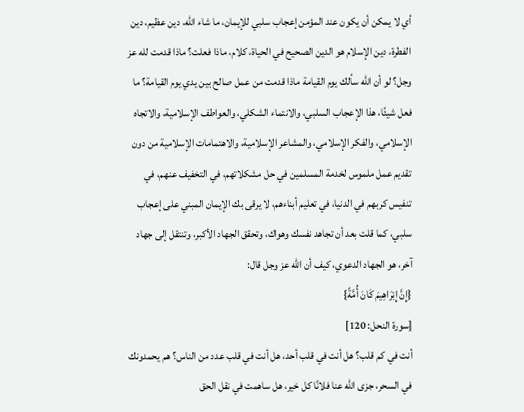أي لا يمكن أن يكون عند المؤمن إعجاب سلبي للإيمان، ما شاء الله، دين عظيم، دين الفطرة، دين الإسلام هو الدين الصحيح في الحياة، كلام، ماذا فعلت؟ ماذا قدمت لله عز وجل؟ لو أن الله سألك يوم القيامة ماذا قدمت من عمل صالح بين يدي يوم القيامة؟ ما فعل شيئًا، هذا الإعجاب السلبي، والانتماء الشكلي، والعواطف الإسلامية، والاتجاه الإسلامي، والفكر الإسلامي، والمشاعر الإسلامية، والاهتمامات الإسلامية من دون تقديم عمل ملموس لخدمة المسلمين في حل مشكلاتهم، في التخفيف عنهم، في تنفيس كربهم في الدنيا، في تعليم أبناءهم، لا يرقى بك الإيمان المبني على إعجاب سلبي، كما قلت بعد أن تجاهد نفسك وهواك، وتحقق الجهاد الأكبر، وتنتقل إلى جهاد آخر، هو الجهاد الدعوي، كيف أن الله عز وجل قال:
{إِنَّ إِبْرَاهِيمَ كَانَ أُمَّةً}
[سورة النحل: 120]
أنت في كم قلب؟ هل أنت في قلب أحد، هل أنت في قلب عدد من الناس؟ هم يحمدونك في السحر، جزى الله عنا فلانًا كل خير، هل ساهمت في نقل الحق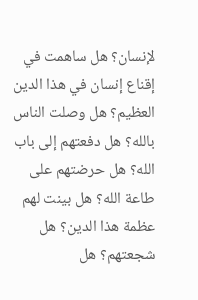لإنسان؟ هل ساهمت في إقناع إنسان في هذا الدين العظيم؟ هل وصلت الناس بالله؟ هل دفعتهم إلى باب الله؟ هل حرضتهم على طاعة الله؟ هل بينت لهم عظمة هذا الدين؟ هل شجعتهم؟ هل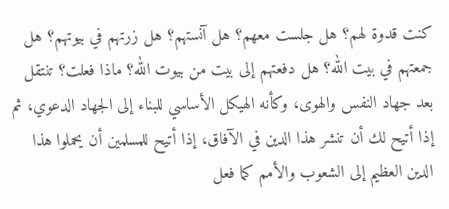كنت قدوة لهم؟ هل جلست معهم؟ هل آنستهم؟ هل زرتهم في بيوتهم؟ هل جمعتهم في بيت الله؟ هل دفعتهم إلى بيت من بيوت الله؟ ماذا فعلت؟ تنتقل بعد جهاد النفس والهوى، وكأنه الهيكل الأساسي للبناء إلى الجهاد الدعوي، ثم إذا أتيح لك أن تنشر هذا الدين في الآفاق، إذا أتيح للمسلمين أن يحملوا هذا الدين العظيم إلى الشعوب والأمم كما فعل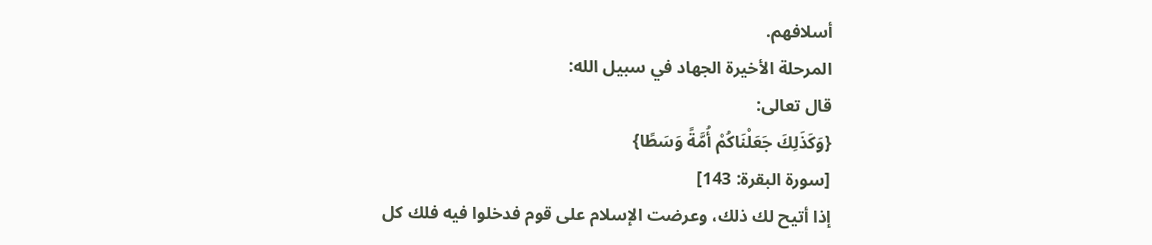أسلافهم.
المرحلة الأخيرة الجهاد في سبيل الله:
قال تعالى:
{وَكَذَلِكَ جَعَلْنَاكُمْ أُمَّةً وَسَطًا}
[سورة البقرة: 143]
إذا أتيح لك ذلك، وعرضت الإسلام على قوم فدخلوا فيه فلك كل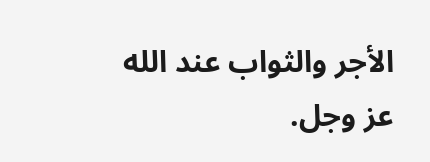الأجر والثواب عند الله عز وجل.